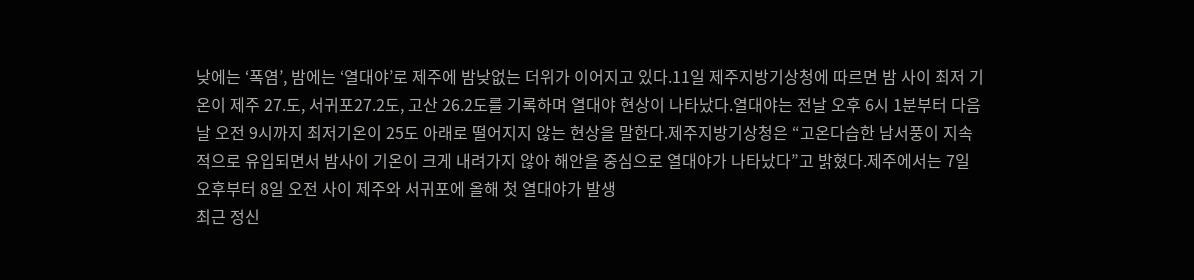낮에는 ‘폭염’, 밤에는 ‘열대야’로 제주에 밤낮없는 더위가 이어지고 있다.11일 제주지방기상청에 따르면 밤 사이 최저 기온이 제주 27.도, 서귀포27.2도, 고산 26.2도를 기록하며 열대야 현상이 나타났다.열대야는 전날 오후 6시 1분부터 다음날 오전 9시까지 최저기온이 25도 아래로 떨어지지 않는 현상을 말한다.제주지방기상청은 “고온다습한 남서풍이 지속적으로 유입되면서 밤사이 기온이 크게 내려가지 않아 해안을 중심으로 열대야가 나타났다”고 밝혔다.제주에서는 7일 오후부터 8일 오전 사이 제주와 서귀포에 올해 첫 열대야가 발생
최근 정신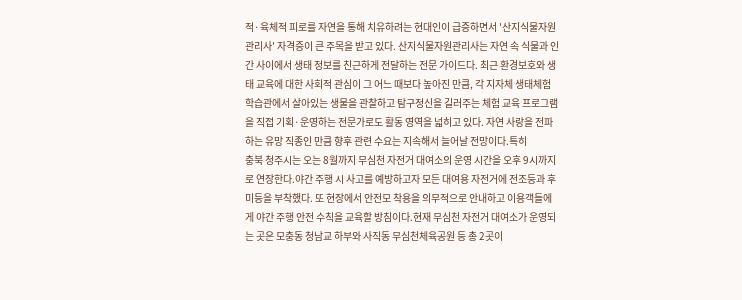적·육체적 피로를 자연을 통해 치유하려는 현대인이 급증하면서 '산지식물자원관리사' 자격증이 큰 주목을 받고 있다. 산지식물자원관리사는 자연 속 식물과 인간 사이에서 생태 정보를 친근하게 전달하는 전문 가이드다. 최근 환경보호와 생태 교육에 대한 사회적 관심이 그 어느 때보다 높아진 만큼, 각 지자체 생태체험학습관에서 살아있는 생물을 관찰하고 탐구정신을 길러주는 체험 교육 프로그램을 직접 기획·운영하는 전문가로도 활동 영역을 넓히고 있다. 자연 사랑을 전파하는 유망 직종인 만큼 향후 관련 수요는 지속해서 늘어날 전망이다.특히
충북 청주시는 오는 8월까지 무심천 자전거 대여소의 운영 시간을 오후 9시까지로 연장한다.야간 주행 시 사고를 예방하고자 모든 대여용 자전거에 전조등과 후미등을 부착했다. 또 현장에서 안전모 착용을 의무적으로 안내하고 이용객들에게 야간 주행 안전 수칙을 교육할 방침이다.현재 무심천 자전거 대여소가 운영되는 곳은 모충동 청남교 하부와 사직동 무심천체육공원 등 총 2곳이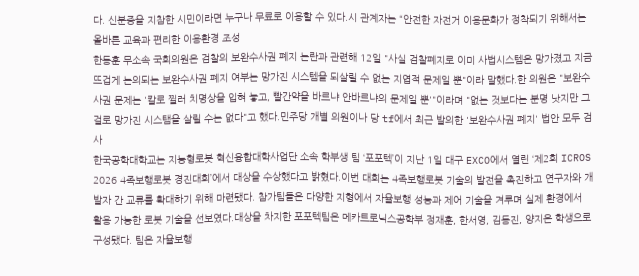다. 신분증을 지참한 시민이라면 누구나 무료로 이용할 수 있다.시 관계자는 “안전한 자전거 이용문화가 정착되기 위해서는 올바른 교육과 편리한 이용환경 조성
한동훈 무소속 국회의원은 검찰의 보완수사권 폐지 논란과 관련해 12일 "사실 검찰폐지로 이미 사법시스템은 망가졌고 지금 뜨겁게 논의되는 보완수사권 폐지 여부는 망가진 시스템을 되살릴 수 없는 지엽적 문제일 뿐"이라 말했다.한 의원은 "보완수사권 문제는 '칼로 찔러 치명상을 입혀 놓고, 빨간약을 바르냐 안바르냐의 문제일 뿐'"이라며 "없는 것보다는 분명 낫지만 그걸로 망가진 시스탬을 살릴 수는 없다"고 했다.민주당 개별 의원이나 당 tf에서 최근 발의한 '보완수사권 폐지' 법안 모두 검사
한국공학대학교는 지능형로봇 혁신융합대학사업단 소속 학부생 팀 ‘포포텍’이 지난 1일 대구 EXCO에서 열린 ‘제2회 ICROS 2026 4족보행로봇 경진대회’에서 대상을 수상했다고 밝혔다.이번 대회는 4족보행로봇 기술의 발전을 촉진하고 연구자와 개발자 간 교류를 확대하기 위해 마련됐다. 참가팀들은 다양한 지형에서 자율보행 성능과 제어 기술을 겨루며 실제 환경에서 활용 가능한 로봇 기술을 선보였다.대상을 차지한 포포텍팀은 메카트로닉스공학부 정재훈, 한서영, 김동진, 양지은 학생으로 구성됐다. 팀은 자율보행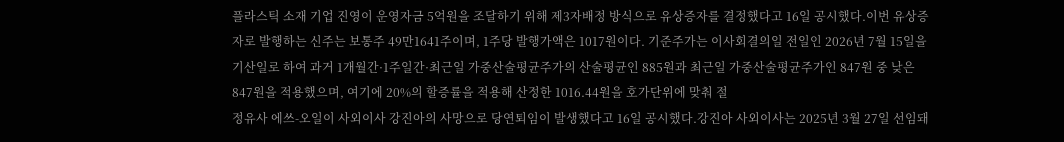플라스틱 소재 기업 진영이 운영자금 5억원을 조달하기 위해 제3자배정 방식으로 유상증자를 결정했다고 16일 공시했다.이번 유상증자로 발행하는 신주는 보통주 49만1641주이며, 1주당 발행가액은 1017원이다. 기준주가는 이사회결의일 전일인 2026년 7월 15일을 기산일로 하여 과거 1개월간·1주일간·최근일 가중산술평균주가의 산술평균인 885원과 최근일 가중산술평균주가인 847원 중 낮은 847원을 적용했으며, 여기에 20%의 할증률을 적용해 산정한 1016.44원을 호가단위에 맞춰 절
정유사 에쓰-오일이 사외이사 강진아의 사망으로 당연퇴임이 발생했다고 16일 공시했다.강진아 사외이사는 2025년 3월 27일 선임돼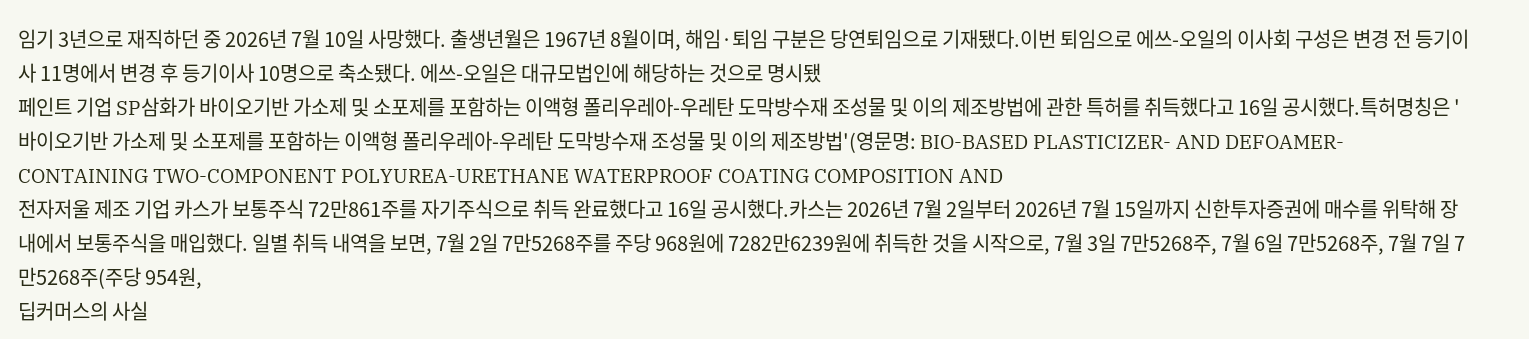임기 3년으로 재직하던 중 2026년 7월 10일 사망했다. 출생년월은 1967년 8월이며, 해임·퇴임 구분은 당연퇴임으로 기재됐다.이번 퇴임으로 에쓰-오일의 이사회 구성은 변경 전 등기이사 11명에서 변경 후 등기이사 10명으로 축소됐다. 에쓰-오일은 대규모법인에 해당하는 것으로 명시됐
페인트 기업 SP삼화가 바이오기반 가소제 및 소포제를 포함하는 이액형 폴리우레아-우레탄 도막방수재 조성물 및 이의 제조방법에 관한 특허를 취득했다고 16일 공시했다.특허명칭은 '바이오기반 가소제 및 소포제를 포함하는 이액형 폴리우레아-우레탄 도막방수재 조성물 및 이의 제조방법'(영문명: BIO-BASED PLASTICIZER- AND DEFOAMER-CONTAINING TWO-COMPONENT POLYUREA-URETHANE WATERPROOF COATING COMPOSITION AND
전자저울 제조 기업 카스가 보통주식 72만861주를 자기주식으로 취득 완료했다고 16일 공시했다.카스는 2026년 7월 2일부터 2026년 7월 15일까지 신한투자증권에 매수를 위탁해 장내에서 보통주식을 매입했다. 일별 취득 내역을 보면, 7월 2일 7만5268주를 주당 968원에 7282만6239원에 취득한 것을 시작으로, 7월 3일 7만5268주, 7월 6일 7만5268주, 7월 7일 7만5268주(주당 954원,
딥커머스의 사실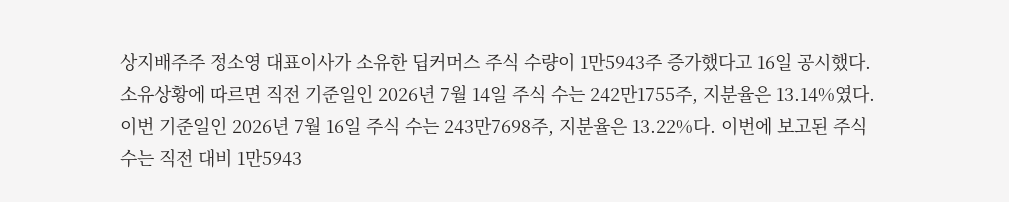상지배주주 정소영 대표이사가 소유한 딥커머스 주식 수량이 1만5943주 증가했다고 16일 공시했다.소유상황에 따르면 직전 기준일인 2026년 7월 14일 주식 수는 242만1755주, 지분율은 13.14%였다. 이번 기준일인 2026년 7월 16일 주식 수는 243만7698주, 지분율은 13.22%다. 이번에 보고된 주식 수는 직전 대비 1만5943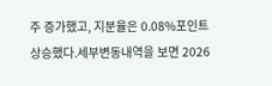주 증가했고, 지분율은 0.08%포인트 상승했다.세부변동내역을 보면 2026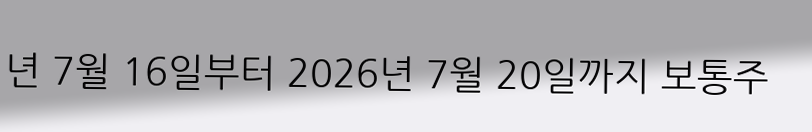년 7월 16일부터 2026년 7월 20일까지 보통주